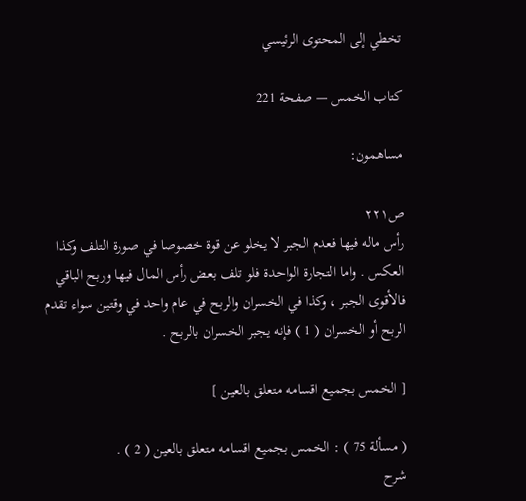تخطي إلى المحتوى الرئيسي

كتاب الخمس — صفحة 221

مساهمون:

ص٢٢١
رأس ماله فيها فعدم الجبر لا يخلو عن قوة خصوصا في صورة التلف وكذا العكس . واما التجارة الواحدة فلو تلف بعض رأس المال فيها وربح الباقي فالأقوى الجبر ، وكذا في الخسران والربح في عام واحد في وقتين سواء تقدم الربح أو الخسران ( 1 ) فإنه يجبر الخسران بالربح .

[ الخمس بجميع اقسامه متعلق بالعين ]

( مسألة 75 ) : الخمس بجميع اقسامه متعلق بالعين ( 2 ) .
شرح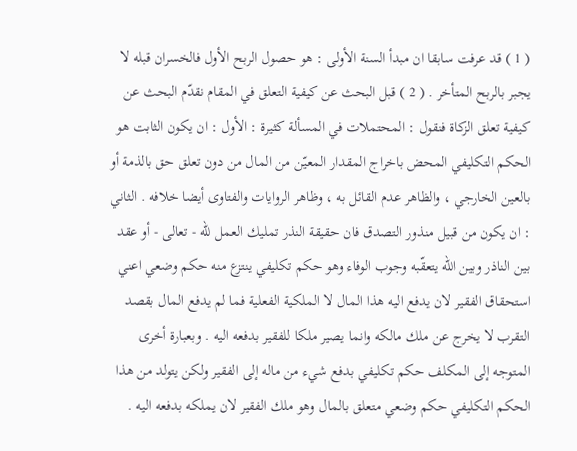( 1 ) قد عرفت سابقا ان مبدأ السنة الأولى : هو حصول الربح الأول فالخسران قبله لا يجبر بالربح المتأخر . ( 2 ) قبل البحث عن كيفية التعلق في المقام نقدّم البحث عن كيفية تعلق الزكاة فنقول : المحتملات في المسألة كثيرة : الأول : ان يكون الثابت هو الحكم التكليفي المحض باخراج المقدار المعيّن من المال من دون تعلق حق بالذمة أو بالعين الخارجي ، والظاهر عدم القائل به ، وظاهر الروايات والفتاوى أيضا خلافه . الثاني : ان يكون من قبيل منذور التصدق فان حقيقة النذر تمليك العمل للّه - تعالى - أو عقد بين الناذر وبين الله يتعقّبه وجوب الوفاء وهو حكم تكليفي ينتزع منه حكم وضعي اعني استحقاق الفقير لان يدفع اليه هذا المال لا الملكية الفعلية فما لم يدفع المال بقصد التقرب لا يخرج عن ملك مالكه وانما يصير ملكا للفقير بدفعه اليه . وبعبارة أخرى المتوجه إلى المكلف حكم تكليفي بدفع شيء من ماله إلى الفقير ولكن يتولد من هذا الحكم التكليفي حكم وضعي متعلق بالمال وهو ملك الفقير لان يملكه بدفعه اليه .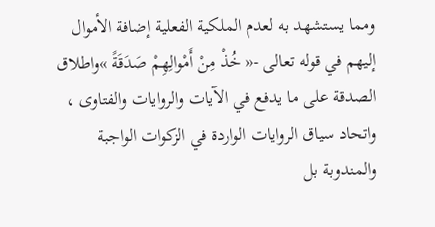ومما يستشهد به لعدم الملكية الفعلية إضافة الأموال إليهم في قوله تعالى -« خُذْ مِنْ أَمْوالِهِمْ صَدَقَةً »واطلاق الصدقة على ما يدفع في الآيات والروايات والفتاوى ، واتحاد سياق الروايات الواردة في الزكوات الواجبة والمندوبة بل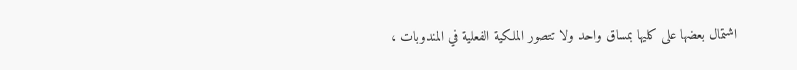اشتمال بعضها على كليها بمساق واحد ولا تتصور الملكية الفعلية في المندوبات ،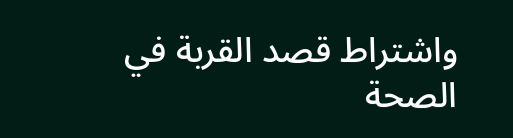واشتراط قصد القربة في الصحة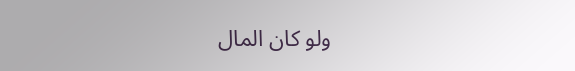ولو كان المال